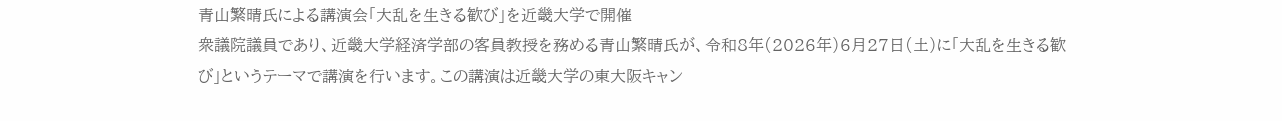青山繁晴氏による講演会「大乱を生きる歓び」を近畿大学で開催
衆議院議員であり、近畿大学経済学部の客員教授を務める青山繁晴氏が、令和8年(2026年)6月27日(土)に「大乱を生きる歓び」というテーマで講演を行います。この講演は近畿大学の東大阪キャン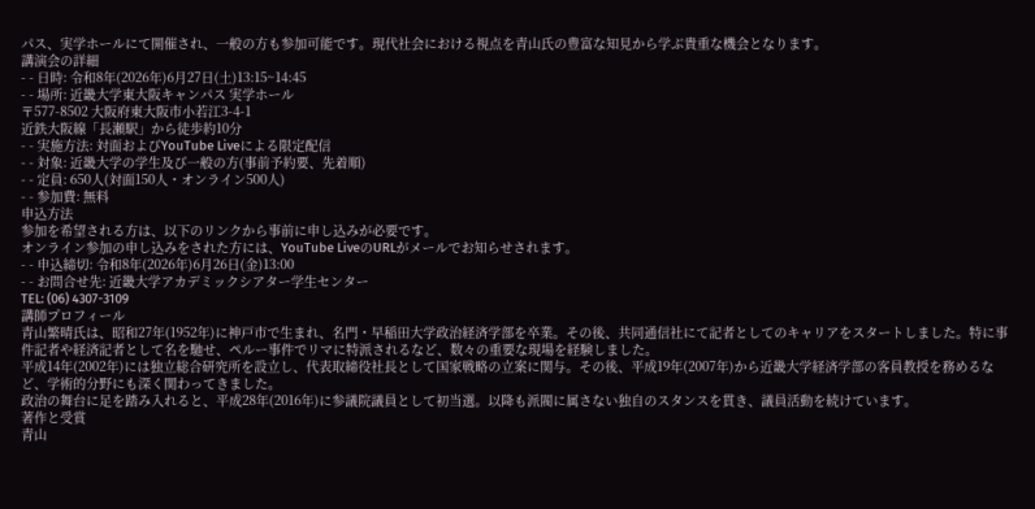パス、実学ホールにて開催され、一般の方も参加可能です。現代社会における視点を青山氏の豊富な知見から学ぶ貴重な機会となります。
講演会の詳細
- - 日時: 令和8年(2026年)6月27日(土)13:15~14:45
- - 場所: 近畿大学東大阪キャンパス 実学ホール
〒577-8502 大阪府東大阪市小若江3-4-1
近鉄大阪線「長瀬駅」から徒歩約10分
- - 実施方法: 対面およびYouTube Liveによる限定配信
- - 対象: 近畿大学の学生及び一般の方(事前予約要、先着順)
- - 定員: 650人(対面150人・オンライン500人)
- - 参加費: 無料
申込方法
参加を希望される方は、以下のリンクから事前に申し込みが必要です。
オンライン参加の申し込みをされた方には、YouTube LiveのURLがメールでお知らせされます。
- - 申込締切: 令和8年(2026年)6月26日(金)13:00
- - お問合せ先: 近畿大学アカデミックシアター学生センター
TEL: (06) 4307-3109
講師プロフィール
青山繁晴氏は、昭和27年(1952年)に神戸市で生まれ、名門・早稲田大学政治経済学部を卒業。その後、共同通信社にて記者としてのキャリアをスタートしました。特に事件記者や経済記者として名を馳せ、ペルー事件でリマに特派されるなど、数々の重要な現場を経験しました。
平成14年(2002年)には独立総合研究所を設立し、代表取締役社長として国家戦略の立案に関与。その後、平成19年(2007年)から近畿大学経済学部の客員教授を務めるなど、学術的分野にも深く関わってきました。
政治の舞台に足を踏み入れると、平成28年(2016年)に参議院議員として初当選。以降も派閥に属さない独自のスタンスを貫き、議員活動を続けています。
著作と受賞
青山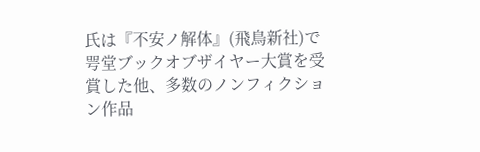氏は『不安ノ解体』(飛鳥新社)で咢堂ブックオブザイヤー大賞を受賞した他、多数のノンフィクション作品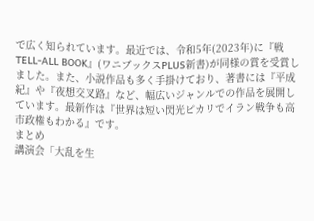で広く知られています。最近では、令和5年(2023年)に『戦 TELL-ALL BOOK』(ワニブックスPLUS新書)が同様の賞を受賞しました。また、小説作品も多く手掛けており、著書には『平成紀』や『夜想交叉路』など、幅広いジャンルでの作品を展開しています。最新作は『世界は短い閃光ピカリでイラン戦争も高市政権もわかる』です。
まとめ
講演会「大乱を生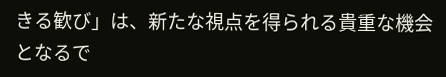きる歓び」は、新たな視点を得られる貴重な機会となるで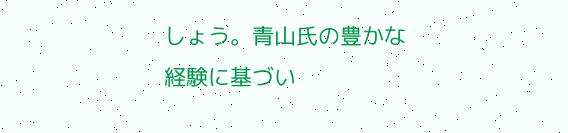しょう。青山氏の豊かな経験に基づい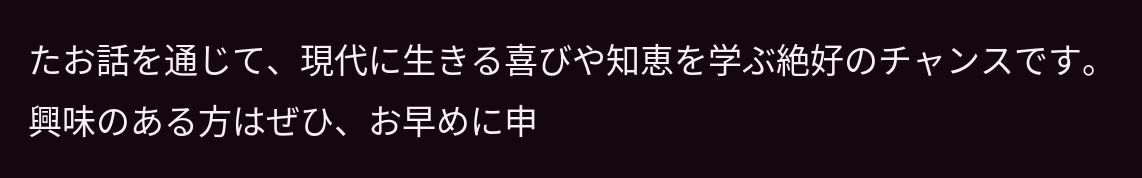たお話を通じて、現代に生きる喜びや知恵を学ぶ絶好のチャンスです。興味のある方はぜひ、お早めに申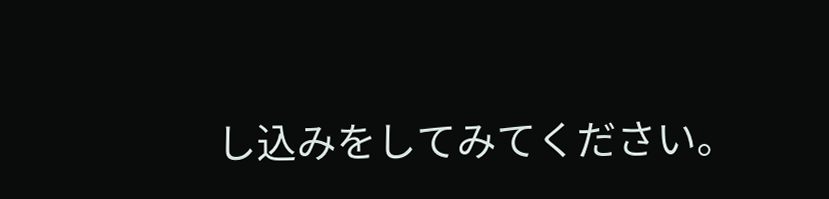し込みをしてみてください。